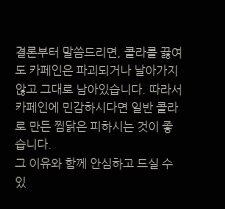결론부터 말씀드리면, 콜라를 끓여도 카페인은 파괴되거나 날아가지 않고 그대로 남아있습니다. 따라서 카페인에 민감하시다면 일반 콜라로 만든 찜닭은 피하시는 것이 좋습니다.
그 이유와 함께 안심하고 드실 수 있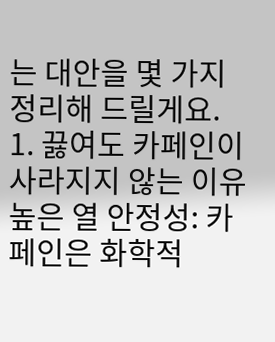는 대안을 몇 가지 정리해 드릴게요.
1. 끓여도 카페인이 사라지지 않는 이유
높은 열 안정성: 카페인은 화학적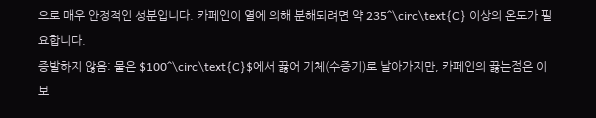으로 매우 안정적인 성분입니다. 카페인이 열에 의해 분해되려면 약 235^\circ\text{C} 이상의 온도가 필요합니다.
증발하지 않음: 물은 $100^\circ\text{C}$에서 끓어 기체(수증기)로 날아가지만, 카페인의 끓는점은 이보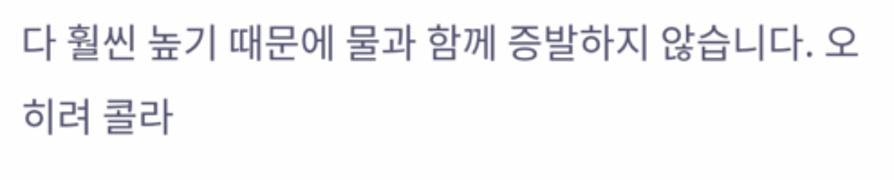다 훨씬 높기 때문에 물과 함께 증발하지 않습니다. 오히려 콜라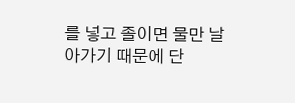를 넣고 졸이면 물만 날아가기 때문에 단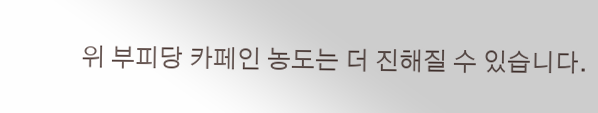위 부피당 카페인 농도는 더 진해질 수 있습니다.